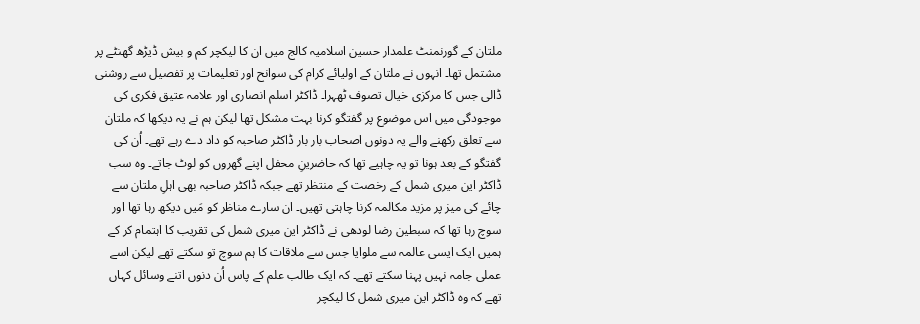ملتان کے گورنمنٹ علمدار حسین اسلامیہ کالج میں ان کا لیکچر کم و بیش ڈیڑھ گھنٹے پر مشتمل تھا۔ انہوں نے ملتان کے اولیائے کرام کی سوانح اور تعلیمات پر تفصیل سے روشنی ڈالی جس کا مرکزی خیال تصوف ٹھہرا۔ ڈاکٹر اسلم انصاری اور علامہ عتیق فکری کی موجودگی میں اس موضوع پر گفتگو کرنا بہت مشکل تھا لیکن ہم نے یہ دیکھا کہ ملتان سے تعلق رکھنے والے یہ دونوں اصحاب بار بار ڈاکٹر صاحبہ کو داد دے رہے تھے۔ اُن کی گفتگو کے بعد ہونا تو یہ چاہیے تھا کہ حاضرینِ محفل اپنے گھروں کو لوٹ جاتے۔ وہ سب ڈاکٹر این میری شمل کے رخصت کے منتظر تھے جبکہ ڈاکٹر صاحبہ بھی اہلِ ملتان سے چائے کی میز پر مزید مکالمہ کرنا چاہتی تھیں۔ ان سارے مناظر کو مَیں دیکھ رہا تھا اور سوچ رہا تھا کہ سبطین رضا لودھی نے ڈاکٹر این میری شمل کی تقریب کا اہتمام کر کے ہمیں ایک ایسی عالمہ سے ملوایا جس سے ملاقات کا ہم سوچ تو سکتے تھے لیکن اسے عملی جامہ نہیں پہنا سکتے تھے۔ کہ ایک طالب علم کے پاس اُن دنوں اتنے وسائل کہاں تھے کہ وہ ڈاکٹر این میری شمل کا لیکچر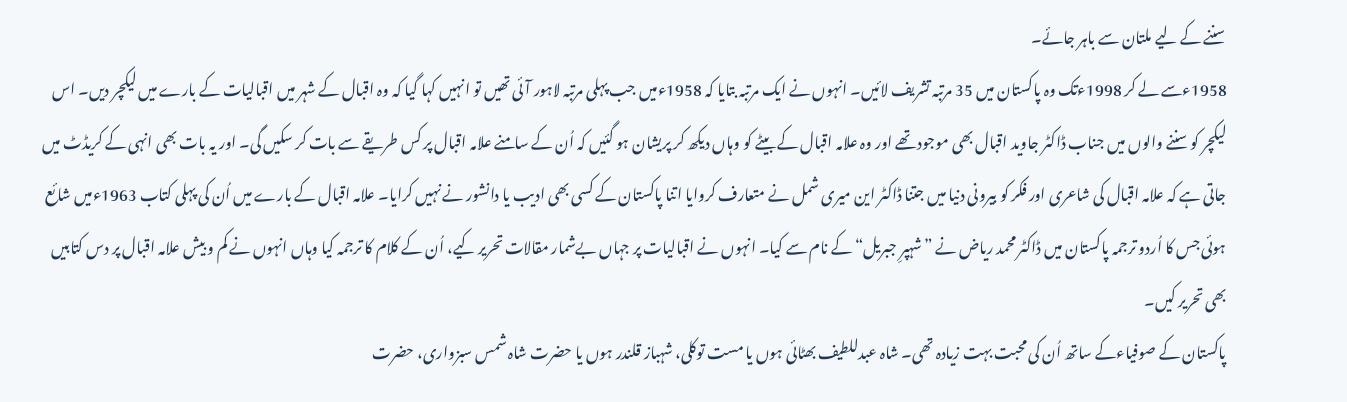سننے کے لیے ملتان سے باہر جائے۔
1958ءسے لے کر 1998ءتک وہ پاکستان میں 35 مرتبہ تشریف لائیں۔ انہوں نے ایک مرتبہ بتایا کہ 1958ءمیں جب پہلی مرتبہ لاہور آئی تھیں تو انہیں کہا گیا کہ وہ اقبال کے شہر میں اقبالیات کے بارے میں لیکچر دیں۔ اس لیکچر کو سننے والوں میں جناب ڈاکٹر جاوید اقبال بھی موجود تھے اور وہ علامہ اقبال کے بیٹے کو وہاں دیکھ کر پریشان ہو گئیں کہ اُن کے سامنے علامہ اقبال پر کس طریقے سے بات کر سکیں گی۔ اور یہ بات بھی انہی کے کریڈٹ میں جاتی ہے کہ علامہ اقبال کی شاعری اور فکر کو بیرونی دنیا میں جتنا ڈاکٹر این میری شمل نے متعارف کروایا اتنا پاکستان کے کسی بھی ادیب یا دانشور نے نہیں کرایا۔ علامہ اقبال کے بارے میں اُن کی پہلی کتاب 1963ءمیں شائع ہوئی جس کا اُردو ترجمہ پاکستان میں ڈاکٹر محمد ریاض نے ”شہپرِ جبریل“ کے نام سے کیا۔ انہوں نے اقبالیات پر جہاں بےشمار مقالات تحریر کیے، اُن کے کلام کا ترجمہ کیا وہاں انہوں نے کم و بیش علامہ اقبال پر دس کتابیں بھی تحریر کیں۔
پاکستان کے صوفیاءکے ساتھ اُن کی محبت بہت زیادہ تھی۔ شاہ عبدللطیف بھٹائی ہوں یا مست توکلی، شہباز قلندر ہوں یا حضرت شاہ شمس سبزواری، حضرت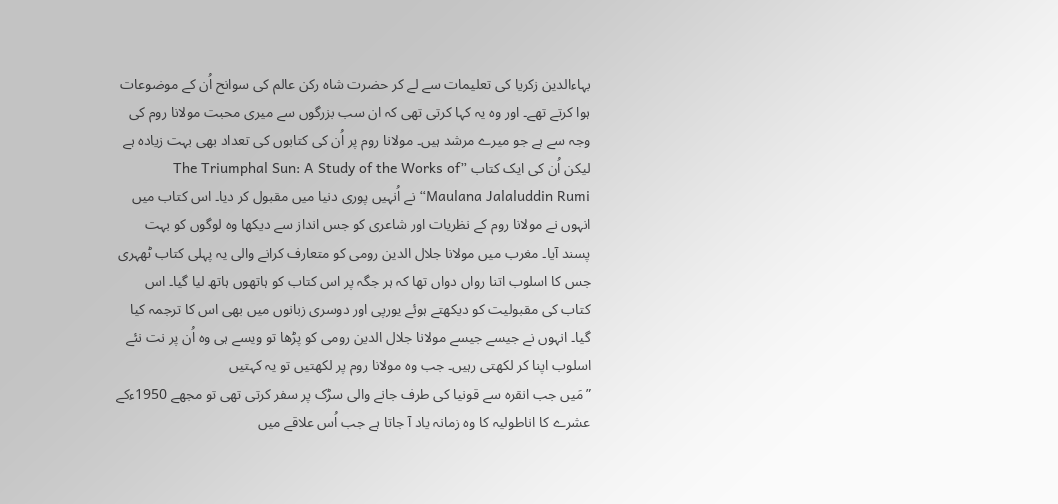بہاءالدین زکریا کی تعلیمات سے لے کر حضرت شاہ رکن عالم کی سوانح اُن کے موضوعات ہوا کرتے تھے۔ اور وہ یہ کہا کرتی تھی کہ ان سب بزرگوں سے میری محبت مولانا روم کی وجہ سے ہے جو میرے مرشد ہیں۔ مولانا روم پر اُن کی کتابوں کی تعداد بھی بہت زیادہ ہے لیکن اُن کی ایک کتاب ”The Triumphal Sun: A Study of the Works of Maulana Jalaluddin Rumi“ نے اُنہیں پوری دنیا میں مقبول کر دیا۔ اس کتاب میں انہوں نے مولانا روم کے نظریات اور شاعری کو جس انداز سے دیکھا وہ لوگوں کو بہت پسند آیا۔ مغرب میں مولانا جلال الدین رومی کو متعارف کرانے والی یہ پہلی کتاب ٹھہری جس کا اسلوب اتنا رواں دواں تھا کہ ہر جگہ پر اس کتاب کو ہاتھوں ہاتھ لیا گیا۔ اس کتاب کی مقبولیت کو دیکھتے ہوئے یورپی اور دوسری زبانوں میں بھی اس کا ترجمہ کیا گیا۔ انہوں نے جیسے جیسے مولانا جلال الدین رومی کو پڑھا تو ویسے ہی وہ اُن پر نت نئے اسلوب اپنا کر لکھتی رہیں۔ جب وہ مولانا روم پر لکھتیں تو یہ کہتیں
”مَیں جب انقرہ سے قونیا کی طرف جانے والی سڑک پر سفر کرتی تھی تو مجھے 1950ءکے عشرے کا اناطولیہ کا وہ زمانہ یاد آ جاتا ہے جب اُس علاقے میں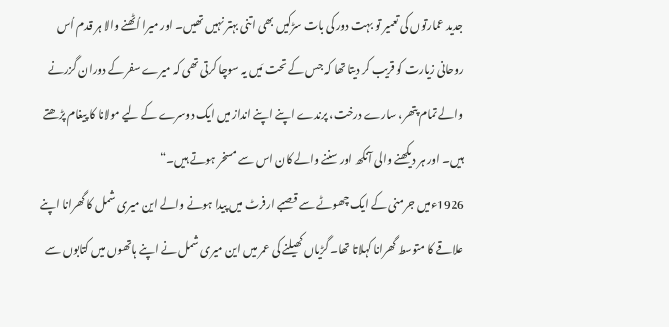جدید عمارتوں کی تعمیر تو بہت دور کی بات سڑکیں بھی اتنی بہتر نہیں تھیں۔ اور میرا اُٹھنے والا ہر قدم اُس روحانی زیارت کو قریب کر دیتا تھا کہ جس کے تحت مَیں یہ سوچا کرتی تھی کہ میرے سفر کے دوران گزرنے والے تمام پتھر، سارے درخت، پرندے اپنے اپنے انداز میں ایک دوسرے کے لیے مولانا کا پیغام پڑھتے ہیں۔ اور ہر دیکھنے والی آنکھ اور سننے والے کان اس سے مسخر ہوتے ہیں۔“
1926ءمیں جرمنی کے ایک چھوٹے سے قصبے ارفرٹ میں پیدا ہونے والے این میری شمل کا گھرانا اپنے علاقے کا متوسط گھرانا کہلاتا تھا۔ گڑیاں کھیلنے کی عمر میں این میری شمل نے اپنے ہاتھوں میں کتابوں سے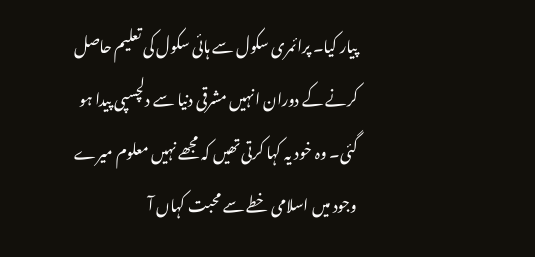پیار کیا۔ پرائمری سکول سے ہائی سکول کی تعلیم حاصل کرنے کے دوران انہیں مشرقی دنیا سے دلچسپی پیدا ہو گئی۔ وہ خود یہ کہا کرتی تھیں کہ مجھے نہیں معلوم میرے وجود میں اسلامی خطے سے محبت کہاں آ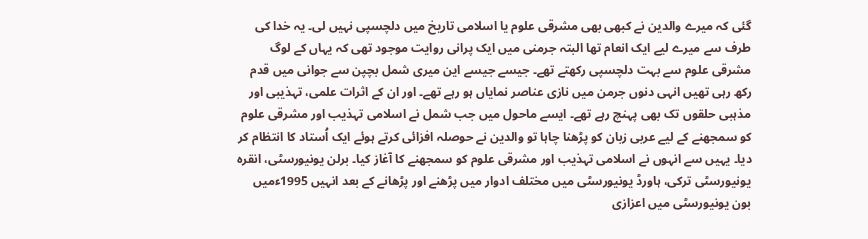گئی کہ میرے والدین نے کبھی بھی مشرقی علوم یا اسلامی تاریخ میں دلچسپی نہیں لی۔ یہ خدا کی طرف سے میرے لیے ایک انعام تھا البتہ جرمنی میں ایک پرانی روایت موجود تھی کہ یہاں کے لوگ مشرقی علوم سے بہت دلچسپی رکھتے تھے۔ جیسے جیسے این میری شمل بچپن سے جوانی میں قدم رکھ رہی تھیں انہی دنوں جرمن میں نازی عناصر نمایاں ہو رہے تھے۔ اور ان کے اثرات علمی، تہذیبی اور مذہبی حلقوں تک بھی پہنچ رہے تھے۔ ایسے ماحول میں جب شمل نے اسلامی تہذیب اور مشرقی علوم کو سمجھنے کے لیے عربی زبان کو پڑھنا چاہا تو والدین نے حوصلہ افزائی کرتے ہوئے ایک اُستاد کا انتظام کر دیا۔ یہیں سے انہوں نے اسلامی تہذیب اور مشرقی علوم کو سمجھنے کا آغاز کیا۔ برلن یونیورسٹی، انقرہ یونیورسٹی ترکی، ہاورڈ یونیورسٹی میں مختلف ادوار میں پڑھنے اور پڑھانے کے بعد انہیں 1995ءمیں بون یونیورسٹی میں اعزازی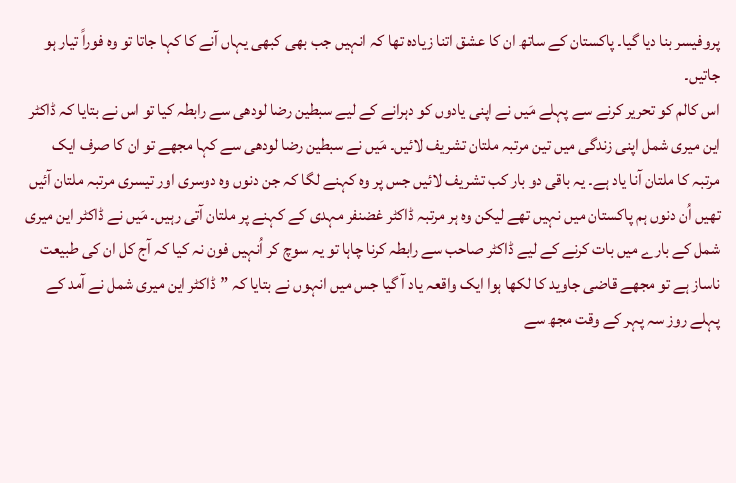پروفیسر بنا دیا گیا۔ پاکستان کے ساتھ ان کا عشق اتنا زیادہ تھا کہ انہیں جب بھی کبھی یہاں آنے کا کہا جاتا تو وہ فوراً تیار ہو جاتیں۔
اس کالم کو تحریر کرنے سے پہلے مَیں نے اپنی یادوں کو دہرانے کے لیے سبطین رضا لودھی سے رابطہ کیا تو اس نے بتایا کہ ڈاکٹر این میری شمل اپنی زندگی میں تین مرتبہ ملتان تشریف لائیں۔ مَیں نے سبطین رضا لودھی سے کہا مجھے تو ان کا صرف ایک مرتبہ کا ملتان آنا یاد ہے۔ یہ باقی دو بار کب تشریف لائیں جس پر وہ کہنے لگا کہ جن دنوں وہ دوسری اور تیسری مرتبہ ملتان آئیں تھیں اُن دنوں ہم پاکستان میں نہیں تھے لیکن وہ ہر مرتبہ ڈاکٹر غضنفر مہدی کے کہنے پر ملتان آتی رہیں۔ مَیں نے ڈاکٹر این میری شمل کے بارے میں بات کرنے کے لیے ڈاکٹر صاحب سے رابطہ کرنا چاہا تو یہ سوچ کر اُنہیں فون نہ کیا کہ آج کل ان کی طبیعت ناساز ہے تو مجھے قاضی جاوید کا لکھا ہوا ایک واقعہ یاد آ گیا جس میں انہوں نے بتایا کہ ”ڈاکٹر این میری شمل نے آمد کے پہلے روز سہ پہر کے وقت مجھ سے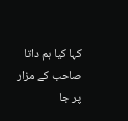کہا کیا ہم داتا صاحب کے مزار پر جا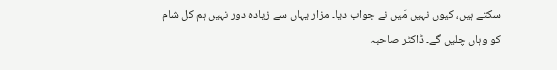سکتے ہیں، کیوں نہیں مَیں نے جواب دیا۔ مزار یہاں سے زیادہ دور نہیں ہم کل شام کو وہاں چلیں گے۔ ڈاکٹر صاحبہ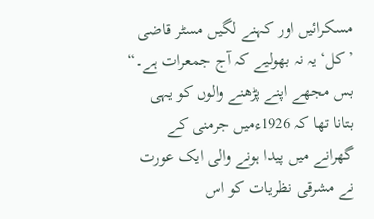مسکرائیں اور کہنے لگیں مسٹر قاضی ’کل‘ یہ نہ بھولیے کہ آج جمعرات ہے۔“
بس مجھے اپنے پڑھنے والوں کو یہی بتانا تھا کہ 1926ءمیں جرمنی کے گھرانے میں پیدا ہونے والی ایک عورت نے مشرقی نظریات کو اس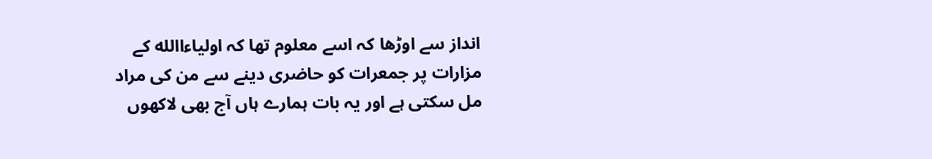انداز سے اوڑھا کہ اسے معلوم تھا کہ اولیاءاالله کے مزارات پر جمعرات کو حاضری دینے سے من کی مراد مل سکتی ہے اور یہ بات ہمارے ہاں آج بھی لاکھوں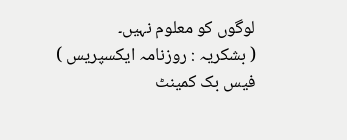لوگوں کو معلوم نہیں۔
( بشکریہ : روزنامہ ایکسپریس )
فیس بک کمینٹ